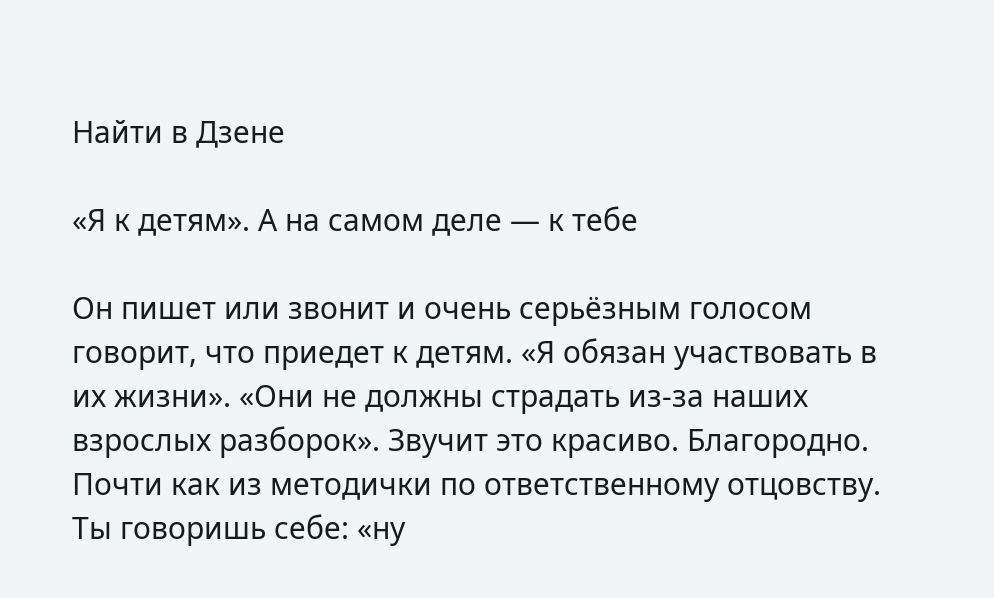Найти в Дзене

«Я к детям». А на самом деле — к тебе

Он пишет или звонит и очень серьёзным голосом говорит, что приедет к детям. «Я обязан участвовать в их жизни». «Они не должны страдать из-за наших взрослых разборок». Звучит это красиво. Благородно. Почти как из методички по ответственному отцовству. Ты говоришь себе: «ну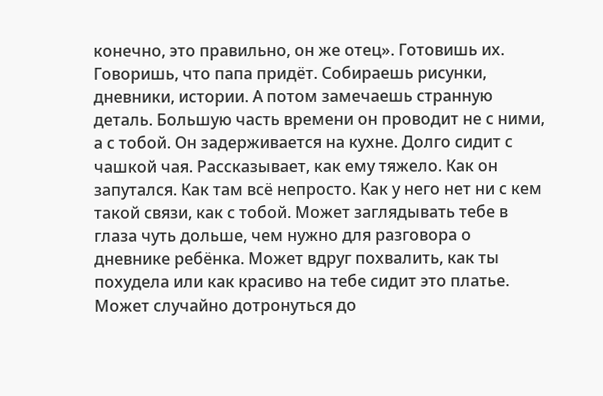конечно, это правильно, он же отец». Готовишь их. Говоришь, что папа придёт. Собираешь рисунки, дневники, истории. А потом замечаешь странную деталь. Большую часть времени он проводит не с ними, а с тобой. Он задерживается на кухне. Долго сидит с чашкой чая. Рассказывает, как ему тяжело. Как он запутался. Как там всё непросто. Как у него нет ни с кем такой связи, как с тобой. Может заглядывать тебе в глаза чуть дольше, чем нужно для разговора о дневнике ребёнка. Может вдруг похвалить, как ты похудела или как красиво на тебе сидит это платье. Может случайно дотронуться до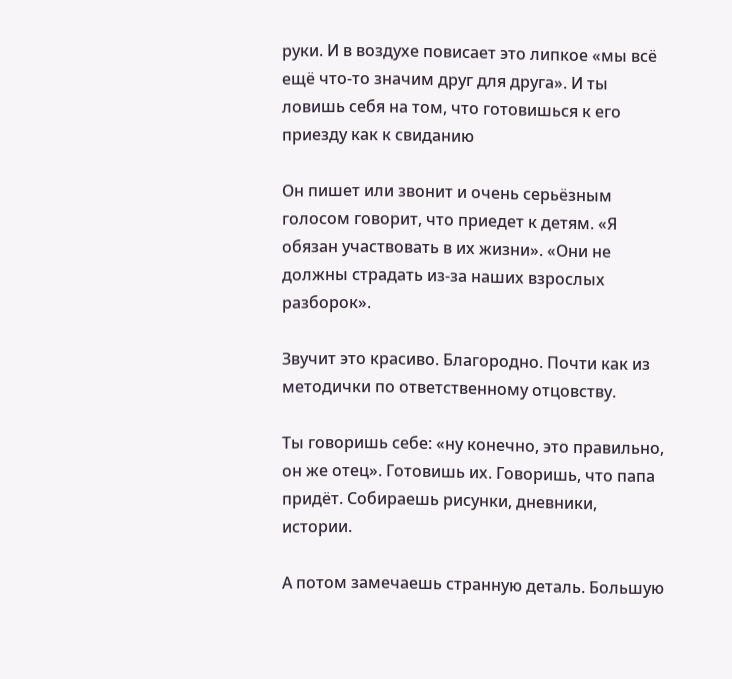руки. И в воздухе повисает это липкое «мы всё ещё что-то значим друг для друга». И ты ловишь себя на том, что готовишься к его приезду как к свиданию

Он пишет или звонит и очень серьёзным голосом говорит, что приедет к детям. «Я обязан участвовать в их жизни». «Они не должны страдать из-за наших взрослых разборок».

Звучит это красиво. Благородно. Почти как из методички по ответственному отцовству.

Ты говоришь себе: «ну конечно, это правильно, он же отец». Готовишь их. Говоришь, что папа придёт. Собираешь рисунки, дневники, истории.

А потом замечаешь странную деталь. Большую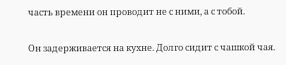часть времени он проводит не с ними, а с тобой.

Он задерживается на кухне. Долго сидит с чашкой чая.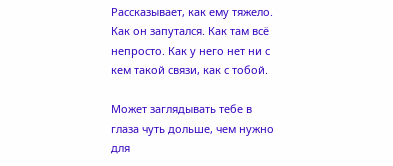Рассказывает, как ему тяжело. Как он запутался. Как там всё непросто. Как у него нет ни с кем такой связи, как с тобой.

Может заглядывать тебе в глаза чуть дольше, чем нужно для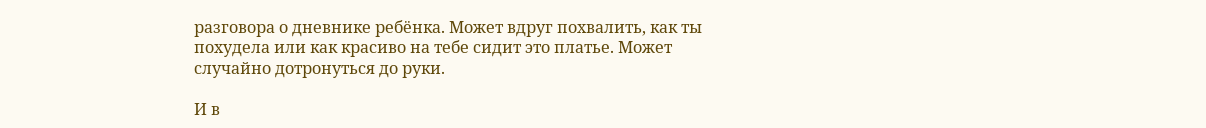разговора о дневнике ребёнка. Может вдруг похвалить, как ты похудела или как красиво на тебе сидит это платье. Может случайно дотронуться до руки.

И в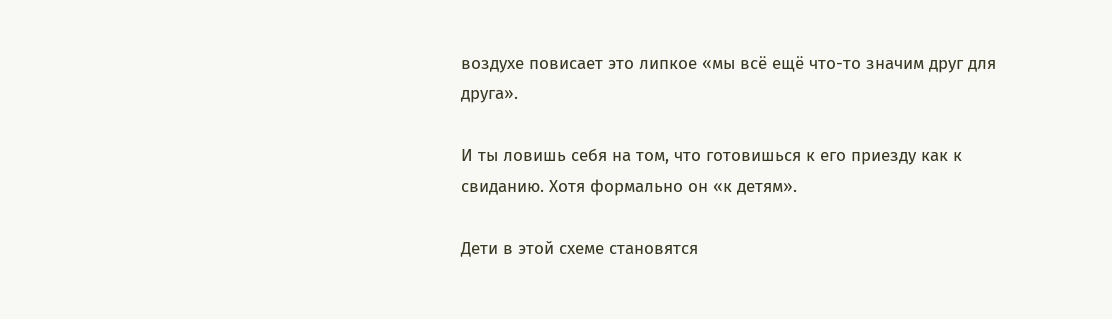воздухе повисает это липкое «мы всё ещё что-то значим друг для друга».

И ты ловишь себя на том, что готовишься к его приезду как к свиданию. Хотя формально он «к детям».

Дети в этой схеме становятся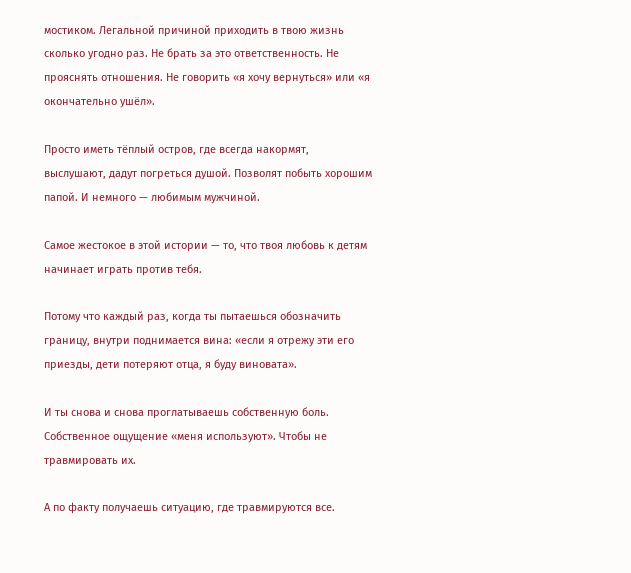мостиком. Легальной причиной приходить в твою жизнь сколько угодно раз. Не брать за это ответственность. Не прояснять отношения. Не говорить «я хочу вернуться» или «я окончательно ушёл».

Просто иметь тёплый остров, где всегда накормят, выслушают, дадут погреться душой. Позволят побыть хорошим папой. И немного — любимым мужчиной.

Самое жестокое в этой истории — то, что твоя любовь к детям начинает играть против тебя.

Потому что каждый раз, когда ты пытаешься обозначить границу, внутри поднимается вина: «если я отрежу эти его приезды, дети потеряют отца, я буду виновата».

И ты снова и снова проглатываешь собственную боль. Собственное ощущение «меня используют». Чтобы не травмировать их.

А по факту получаешь ситуацию, где травмируются все.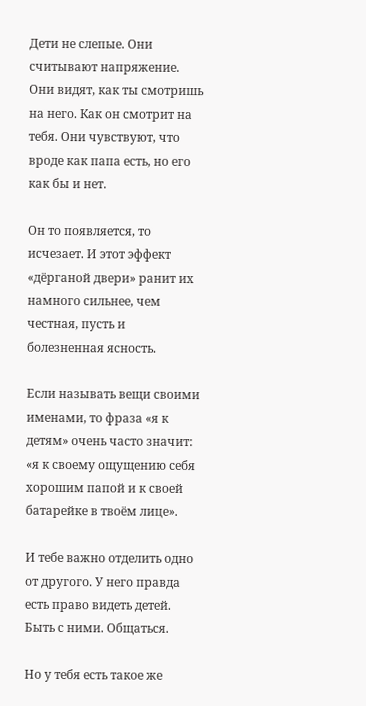Дети не слепые. Они считывают напряжение. Они видят, как ты смотришь на него. Как он смотрит на тебя. Они чувствуют, что вроде как папа есть, но его как бы и нет.

Он то появляется, то исчезает. И этот эффект «дёрганой двери» ранит их намного сильнее, чем честная, пусть и болезненная ясность.

Если называть вещи своими именами, то фраза «я к детям» очень часто значит: «я к своему ощущению себя хорошим папой и к своей батарейке в твоём лице».

И тебе важно отделить одно от другого. У него правда есть право видеть детей. Быть с ними. Общаться.

Но у тебя есть такое же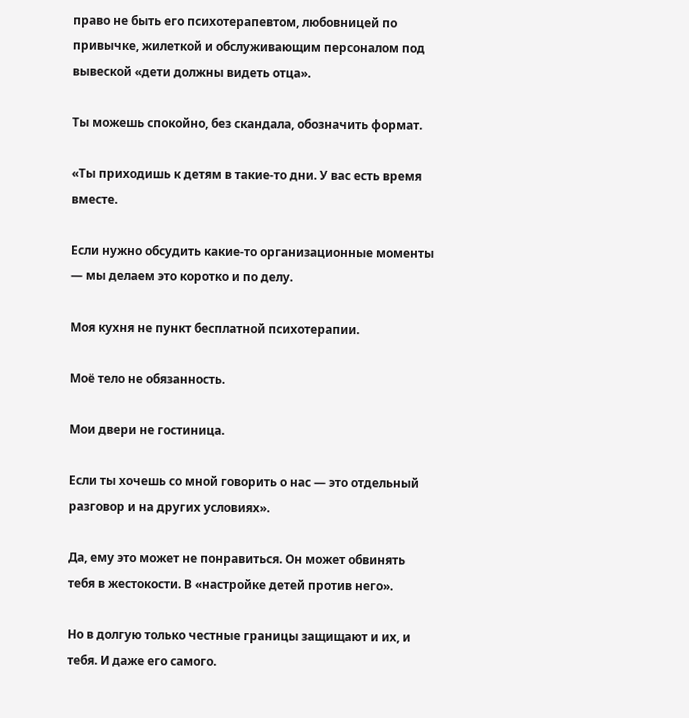право не быть его психотерапевтом, любовницей по привычке, жилеткой и обслуживающим персоналом под вывеской «дети должны видеть отца».

Ты можешь спокойно, без скандала, обозначить формат.

«Ты приходишь к детям в такие-то дни. У вас есть время вместе.

Если нужно обсудить какие-то организационные моменты — мы делаем это коротко и по делу.

Моя кухня не пункт бесплатной психотерапии.

Моё тело не обязанность.

Мои двери не гостиница.

Если ты хочешь со мной говорить о нас — это отдельный разговор и на других условиях».

Да, ему это может не понравиться. Он может обвинять тебя в жестокости. В «настройке детей против него».

Но в долгую только честные границы защищают и их, и тебя. И даже его самого.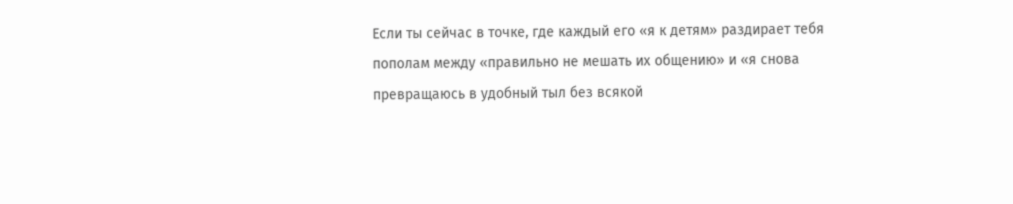Если ты сейчас в точке, где каждый его «я к детям» раздирает тебя пополам между «правильно не мешать их общению» и «я снова превращаюсь в удобный тыл без всякой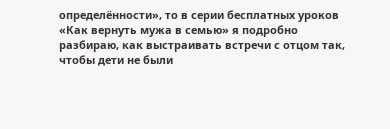определённости», то в серии бесплатных уроков «Как вернуть мужа в семью» я подробно разбираю, как выстраивать встречи с отцом так, чтобы дети не были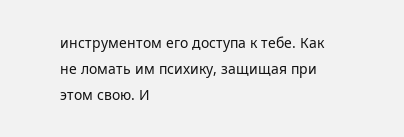инструментом его доступа к тебе. Как не ломать им психику, защищая при этом свою. И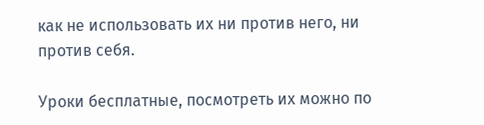как не использовать их ни против него, ни против себя.

Уроки бесплатные, посмотреть их можно по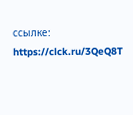ссылке: https://clck.ru/3QeQ8T